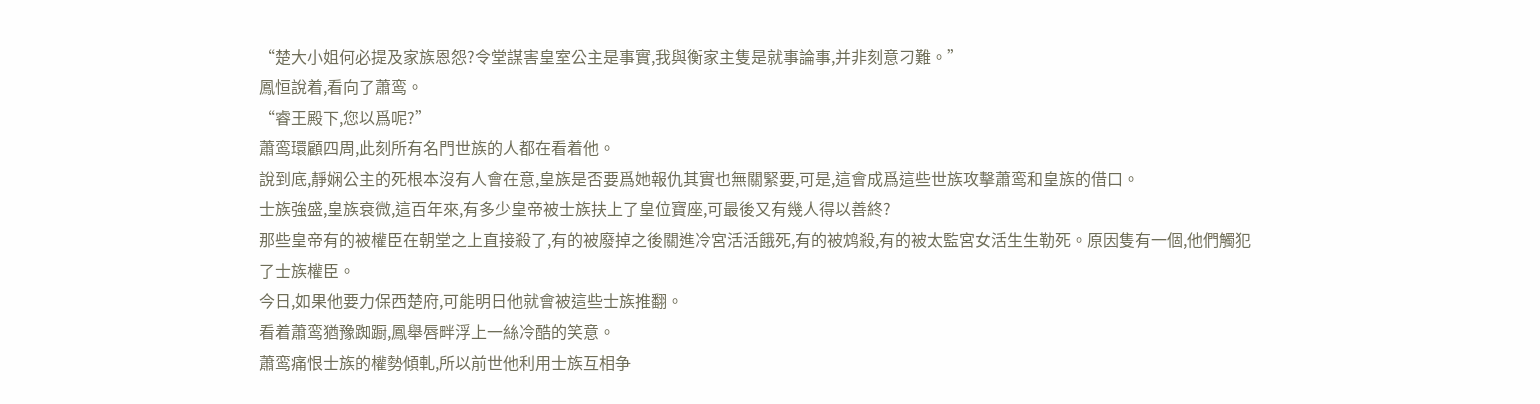“楚大小姐何必提及家族恩怨?令堂謀害皇室公主是事實,我與衡家主隻是就事論事,并非刻意刁難。”
鳳恒說着,看向了蕭鸾。
“睿王殿下,您以爲呢?”
蕭鸾環顧四周,此刻所有名門世族的人都在看着他。
說到底,靜娴公主的死根本沒有人會在意,皇族是否要爲她報仇其實也無關緊要,可是,這會成爲這些世族攻擊蕭鸾和皇族的借口。
士族強盛,皇族衰微,這百年來,有多少皇帝被士族扶上了皇位寶座,可最後又有幾人得以善終?
那些皇帝有的被權臣在朝堂之上直接殺了,有的被廢掉之後關進冷宮活活餓死,有的被鸩殺,有的被太監宮女活生生勒死。原因隻有一個,他們觸犯了士族權臣。
今日,如果他要力保西楚府,可能明日他就會被這些士族推翻。
看着蕭鸾猶豫踟蹰,鳳舉唇畔浮上一絲冷酷的笑意。
蕭鸾痛恨士族的權勢傾軋,所以前世他利用士族互相争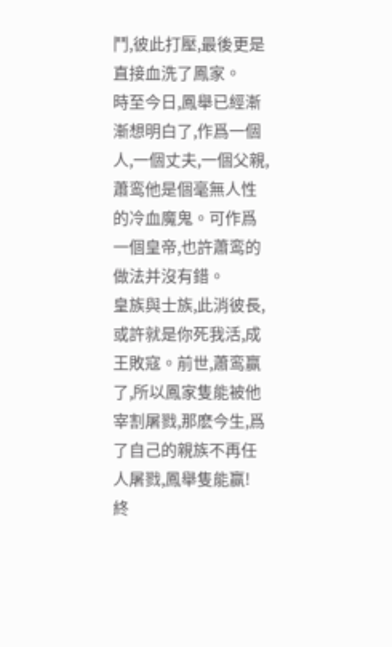鬥,彼此打壓,最後更是直接血洗了鳳家。
時至今日,鳳舉已經漸漸想明白了,作爲一個人,一個丈夫,一個父親,蕭鸾他是個毫無人性的冷血魔鬼。可作爲一個皇帝,也許蕭鸾的做法并沒有錯。
皇族與士族,此消彼長,或許就是你死我活,成王敗寇。前世,蕭鸾赢了,所以鳳家隻能被他宰割屠戮,那麽今生,爲了自己的親族不再任人屠戮,鳳舉隻能赢!
終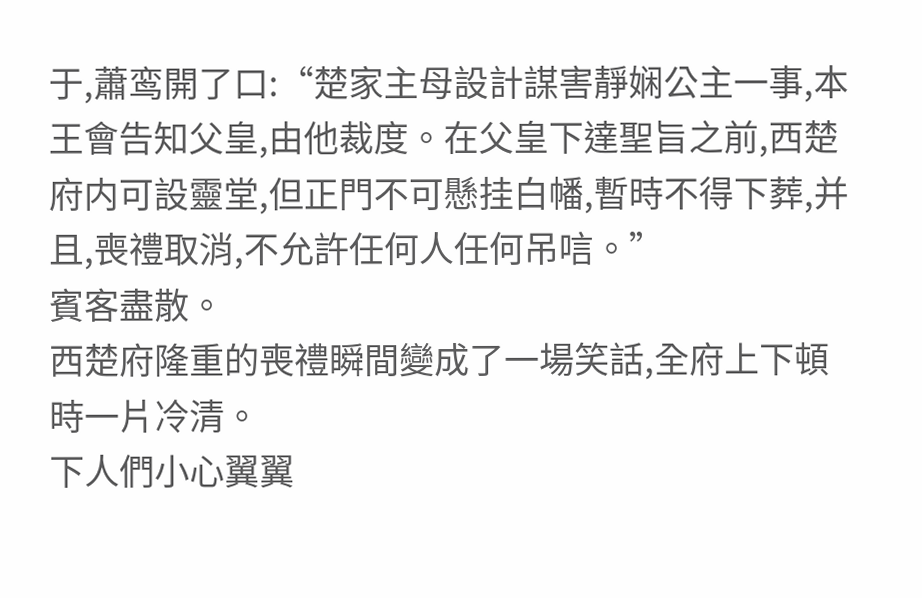于,蕭鸾開了口:“楚家主母設計謀害靜娴公主一事,本王會告知父皇,由他裁度。在父皇下達聖旨之前,西楚府内可設靈堂,但正門不可懸挂白幡,暫時不得下葬,并且,喪禮取消,不允許任何人任何吊唁。”
賓客盡散。
西楚府隆重的喪禮瞬間變成了一場笑話,全府上下頓時一片冷清。
下人們小心翼翼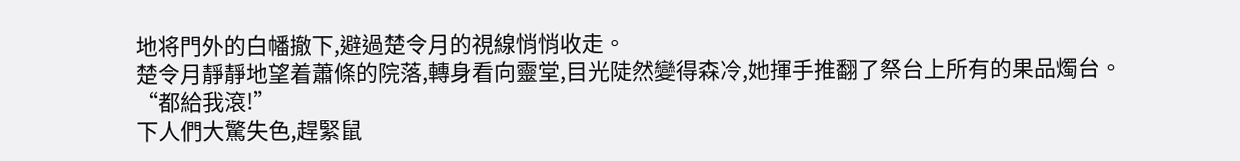地将門外的白幡撤下,避過楚令月的視線悄悄收走。
楚令月靜靜地望着蕭條的院落,轉身看向靈堂,目光陡然變得森冷,她揮手推翻了祭台上所有的果品燭台。
“都給我滾!”
下人們大驚失色,趕緊鼠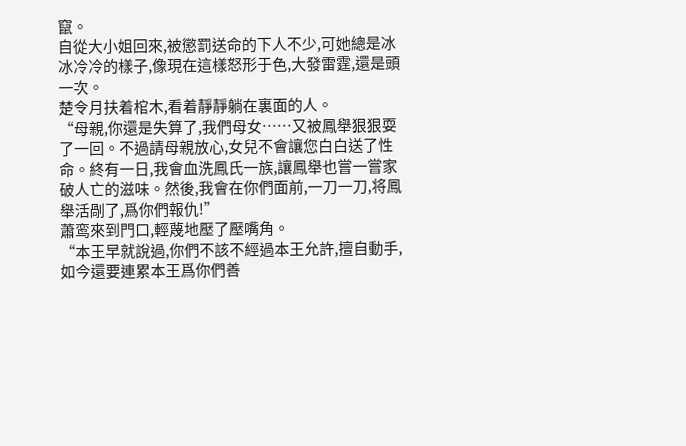竄。
自從大小姐回來,被懲罰送命的下人不少,可她總是冰冰冷冷的樣子,像現在這樣怒形于色,大發雷霆,還是頭一次。
楚令月扶着棺木,看着靜靜躺在裏面的人。
“母親,你還是失算了,我們母女……又被鳳舉狠狠耍了一回。不過請母親放心,女兒不會讓您白白送了性命。終有一日,我會血洗鳳氏一族,讓鳳舉也嘗一嘗家破人亡的滋味。然後,我會在你們面前,一刀一刀,将鳳舉活剮了,爲你們報仇!”
蕭鸾來到門口,輕蔑地壓了壓嘴角。
“本王早就說過,你們不該不經過本王允許,擅自動手,如今還要連累本王爲你們善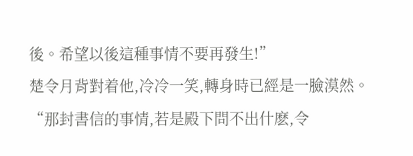後。希望以後這種事情不要再發生!”
楚令月背對着他,冷冷一笑,轉身時已經是一臉漠然。
“那封書信的事情,若是殿下問不出什麽,令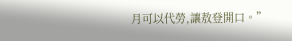月可以代勞,讓敖登開口。”